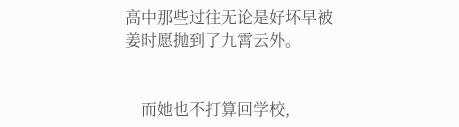高中那些过往无论是好坏早被姜时愿抛到了九霄云外。


    而她也不打算回学校,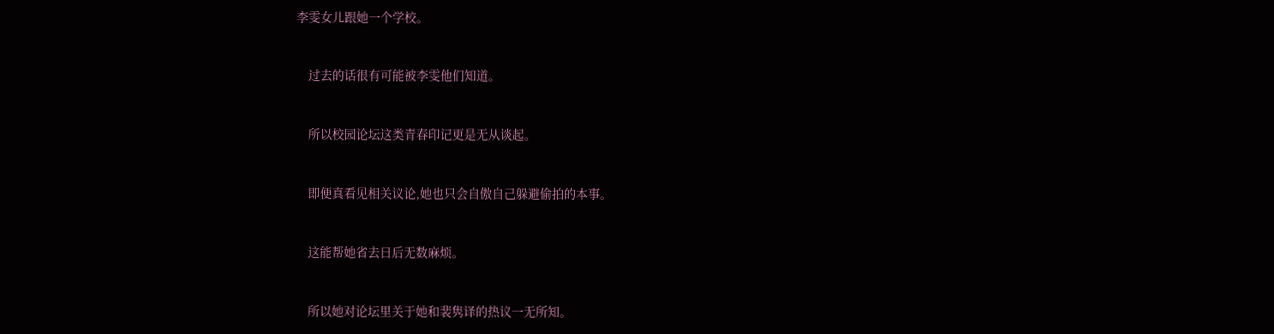李雯女儿跟她一个学校。


    过去的话很有可能被李雯他们知道。


    所以校园论坛这类青春印记更是无从谈起。


    即便真看见相关议论,她也只会自傲自己躲避偷拍的本事。


    这能帮她省去日后无数麻烦。


    所以她对论坛里关于她和裴隽译的热议一无所知。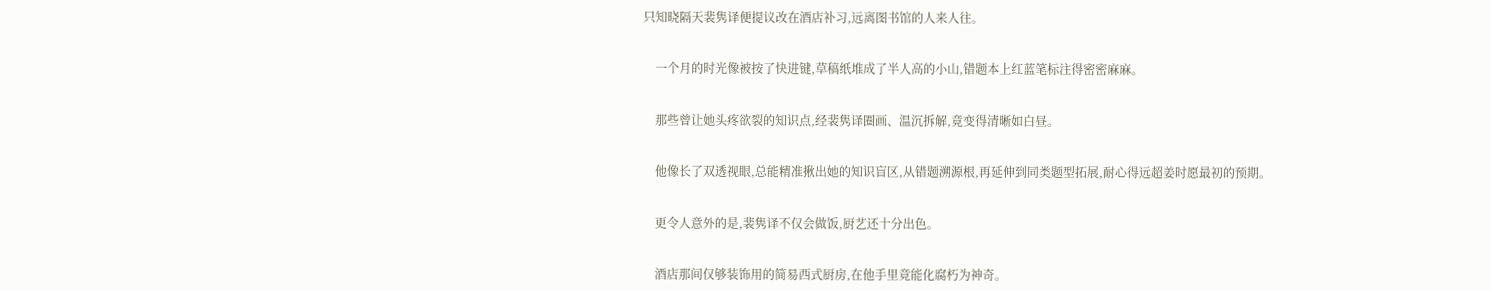只知晓隔天裴隽译便提议改在酒店补习,远离图书馆的人来人往。


    一个月的时光像被按了快进键,草稿纸堆成了半人高的小山,错题本上红蓝笔标注得密密麻麻。


    那些曾让她头疼欲裂的知识点,经裴隽译圈画、温沉拆解,竟变得清晰如白昼。


    他像长了双透视眼,总能精准揪出她的知识盲区,从错题溯源根,再延伸到同类题型拓展,耐心得远超姜时愿最初的预期。


    更令人意外的是,裴隽译不仅会做饭,厨艺还十分出色。


    酒店那间仅够装饰用的简易西式厨房,在他手里竟能化腐朽为神奇。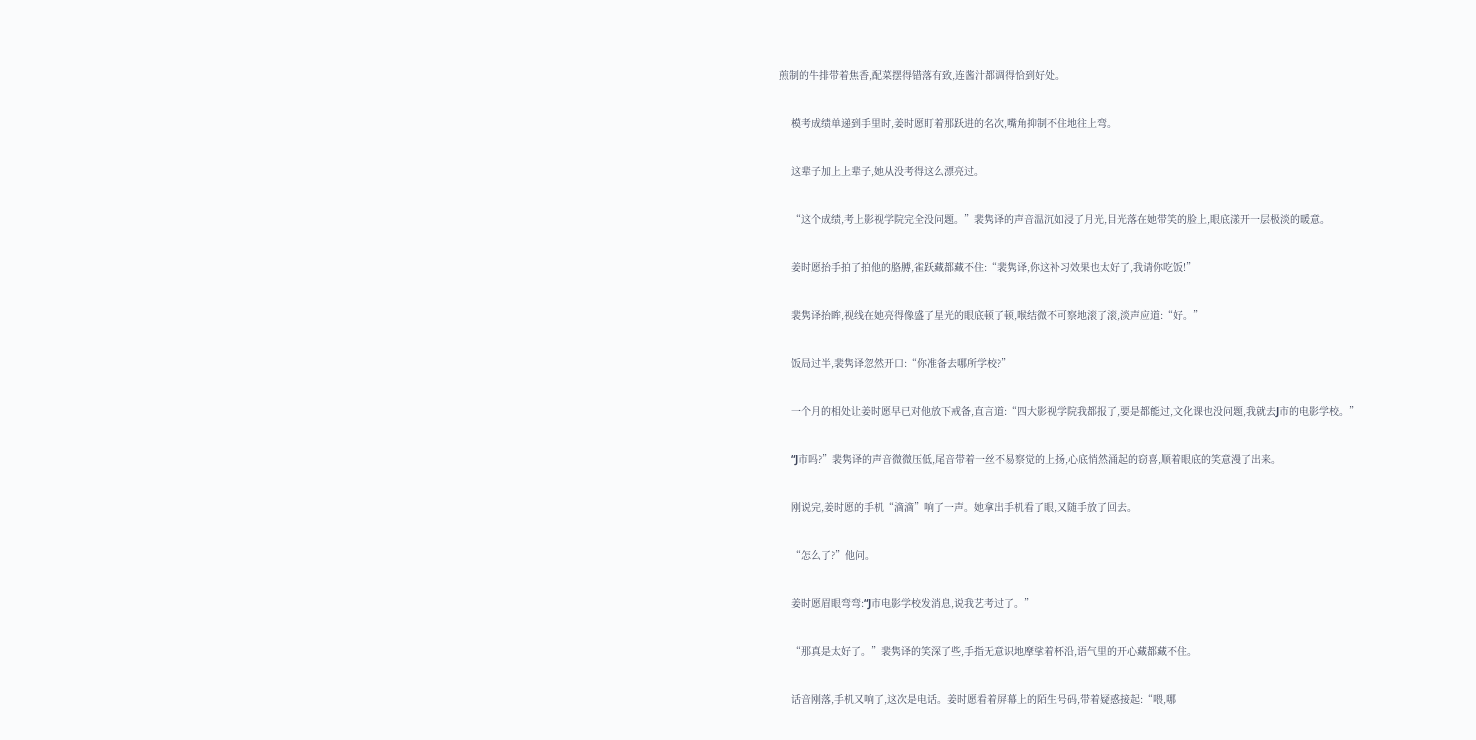煎制的牛排带着焦香,配菜摆得错落有致,连酱汁都调得恰到好处。


    模考成绩单递到手里时,姜时愿盯着那跃进的名次,嘴角抑制不住地往上弯。


    这辈子加上上辈子,她从没考得这么漂亮过。


    “这个成绩,考上影视学院完全没问题。”裴隽译的声音温沉如浸了月光,目光落在她带笑的脸上,眼底漾开一层极淡的暖意。


    姜时愿抬手拍了拍他的胳膊,雀跃藏都藏不住:“裴隽译,你这补习效果也太好了,我请你吃饭!”


    裴隽译抬眸,视线在她亮得像盛了星光的眼底顿了顿,喉结微不可察地滚了滚,淡声应道:“好。”


    饭局过半,裴隽译忽然开口:“你准备去哪所学校?”


    一个月的相处让姜时愿早已对他放下戒备,直言道:“四大影视学院我都报了,要是都能过,文化课也没问题,我就去J市的电影学校。”


    “J市吗?”裴隽译的声音微微压低,尾音带着一丝不易察觉的上扬,心底悄然涌起的窃喜,顺着眼底的笑意漫了出来。


    刚说完,姜时愿的手机“滴滴”响了一声。她拿出手机看了眼,又随手放了回去。


    “怎么了?”他问。


    姜时愿眉眼弯弯:“J市电影学校发消息,说我艺考过了。”


    “那真是太好了。”裴隽译的笑深了些,手指无意识地摩挲着杯沿,语气里的开心藏都藏不住。


    话音刚落,手机又响了,这次是电话。姜时愿看着屏幕上的陌生号码,带着疑惑接起:“喂,哪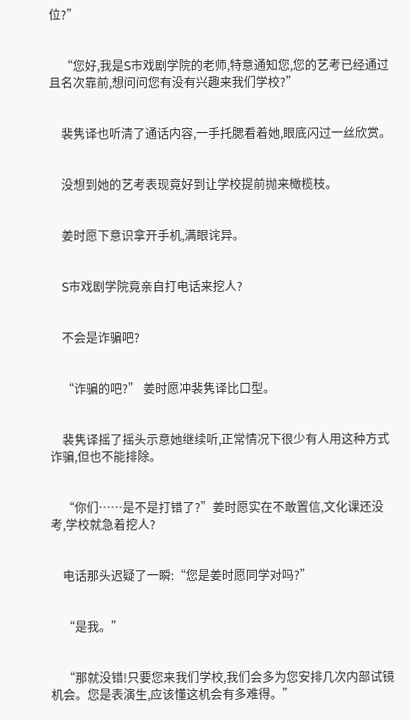位?”


    “您好,我是S市戏剧学院的老师,特意通知您,您的艺考已经通过且名次靠前,想问问您有没有兴趣来我们学校?”


    裴隽译也听清了通话内容,一手托腮看着她,眼底闪过一丝欣赏。


    没想到她的艺考表现竟好到让学校提前抛来橄榄枝。


    姜时愿下意识拿开手机,满眼诧异。


    S市戏剧学院竟亲自打电话来挖人?


    不会是诈骗吧?


    “诈骗的吧?” 姜时愿冲裴隽译比口型。


    裴隽译摇了摇头示意她继续听,正常情况下很少有人用这种方式诈骗,但也不能排除。


    “你们……是不是打错了?”姜时愿实在不敢置信,文化课还没考,学校就急着挖人?


    电话那头迟疑了一瞬:“您是姜时愿同学对吗?”


    “是我。”


    “那就没错!只要您来我们学校,我们会多为您安排几次内部试镜机会。您是表演生,应该懂这机会有多难得。”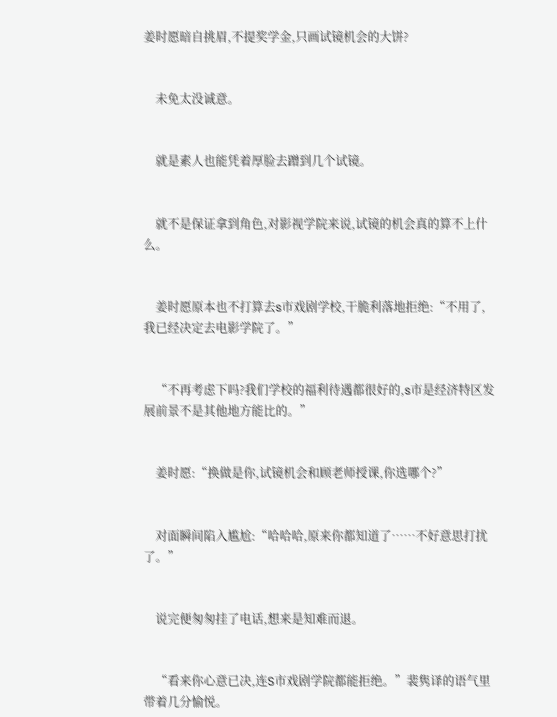姜时愿暗自挑眉,不提奖学金,只画试镜机会的大饼?


    未免太没诚意。


    就是素人也能凭着厚脸去蹭到几个试镜。


    就不是保证拿到角色,对影视学院来说,试镜的机会真的算不上什么。


    姜时愿原本也不打算去s市戏剧学校,干脆利落地拒绝:“不用了,我已经决定去电影学院了。”


    “不再考虑下吗?我们学校的福利待遇都很好的,s市是经济特区发展前景不是其他地方能比的。”


    姜时愿:“换做是你,试镜机会和顾老师授课,你选哪个?”


    对面瞬间陷入尴尬:“哈哈哈,原来你都知道了……不好意思打扰了。”


    说完便匆匆挂了电话,想来是知难而退。


    “看来你心意已决,连S市戏剧学院都能拒绝。”裴隽译的语气里带着几分愉悦。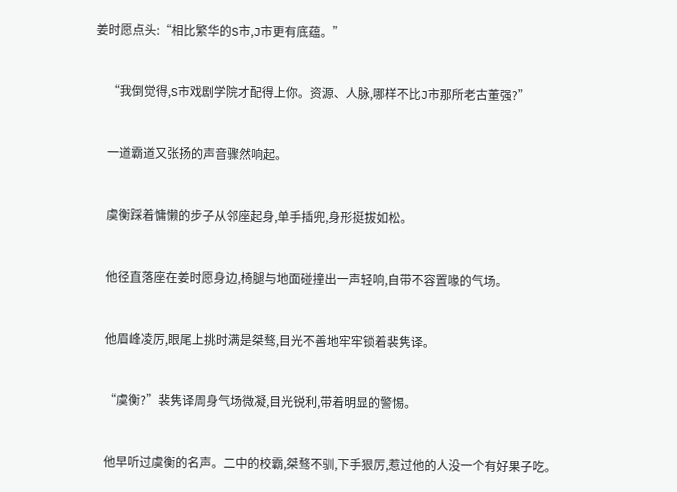姜时愿点头:“相比繁华的S市,J市更有底蕴。”


    “我倒觉得,S市戏剧学院才配得上你。资源、人脉,哪样不比J市那所老古董强?”


    一道霸道又张扬的声音骤然响起。


    虞衡踩着慵懒的步子从邻座起身,单手插兜,身形挺拔如松。


    他径直落座在姜时愿身边,椅腿与地面碰撞出一声轻响,自带不容置喙的气场。


    他眉峰凌厉,眼尾上挑时满是桀骜,目光不善地牢牢锁着裴隽译。


    “虞衡?”裴隽译周身气场微凝,目光锐利,带着明显的警惕。


    他早听过虞衡的名声。二中的校霸,桀骜不驯,下手狠厉,惹过他的人没一个有好果子吃。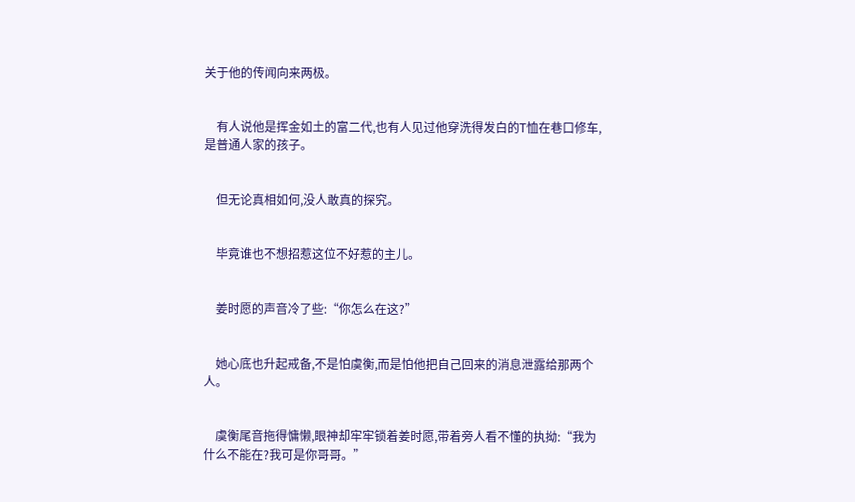关于他的传闻向来两极。


    有人说他是挥金如土的富二代,也有人见过他穿洗得发白的T恤在巷口修车,是普通人家的孩子。


    但无论真相如何,没人敢真的探究。


    毕竟谁也不想招惹这位不好惹的主儿。


    姜时愿的声音冷了些:“你怎么在这?”


    她心底也升起戒备,不是怕虞衡,而是怕他把自己回来的消息泄露给那两个人。


    虞衡尾音拖得慵懒,眼神却牢牢锁着姜时愿,带着旁人看不懂的执拗:“我为什么不能在?我可是你哥哥。”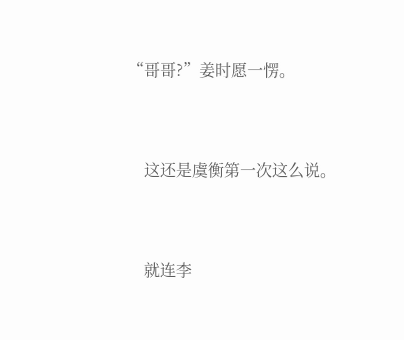“哥哥?”姜时愿一愣。


    这还是虞衡第一次这么说。


    就连李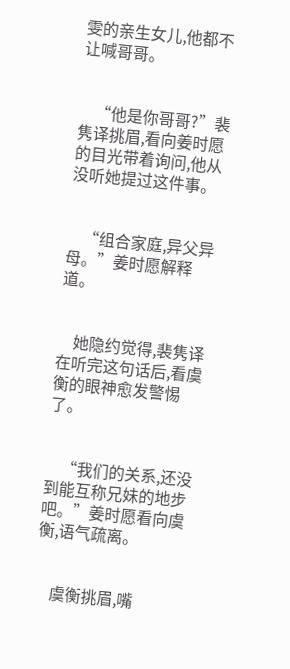雯的亲生女儿,他都不让喊哥哥。


    “他是你哥哥?”裴隽译挑眉,看向姜时愿的目光带着询问,他从没听她提过这件事。


    “组合家庭,异父异母。”姜时愿解释道。


    她隐约觉得,裴隽译在听完这句话后,看虞衡的眼神愈发警惕了。


    “我们的关系,还没到能互称兄妹的地步吧。”姜时愿看向虞衡,语气疏离。


    虞衡挑眉,嘴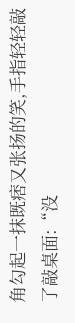角勾起一抹既痞又张扬的笑,手指轻轻敲了敲桌面:“没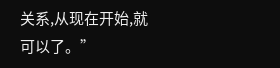关系,从现在开始,就可以了。”